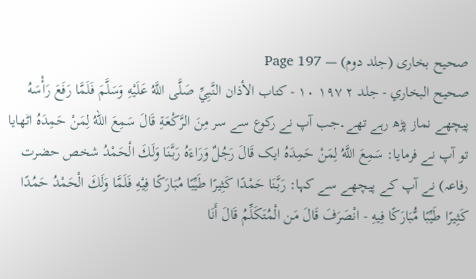صحیح بخاری (جلد دوم) — Page 197
صحيح البخاري - جلد ۲ ۱۹۷ ١٠ - كتاب الأذان النَّبِيِّ صَلَّى اللَّهُ عَلَيْهِ وَسَلَّمَ فَلَمَّا رَفَعَ رَأْسَهُ پیچھے نماز پڑھ رہے تھے۔جب آپ نے رکوع سے سر مِنَ الرَّكْعَةِ قَالَ سَمِعَ اللهُ لِمَنْ حَمِدَهُ اٹھایا تو آپ نے فرمایا: سَمِعَ اللَّهُ لِمَنْ حَمِدَهُ ایک قَالَ رَجُلٌ وَرَاءَهُ رَبَّنَا وَلَكَ الْحَمْدُ شخص حضرت رفاعہ) نے آپ کے پیچھے سے کہا: رَبَّنَا حَمْدًا كَثِيرًا طَيِّبًا مُبَارَكًا فِيْهِ فَلَمَّا وَلَكَ الْحَمْدُ حَمُدًا كَثِيرًا طَيِّبًا مُّبَارَكًا فِيهِ - انْصَرَفَ قَالَ مَن الْمُتَكَلِّمُ قَالَ أَنَا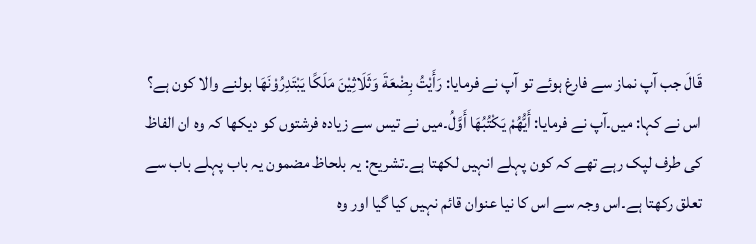قَالَ جب آپ نماز سے فارغ ہوئے تو آپ نے فرمایا: رَأَيْتُ بِضْعَةَ وَثَلَاثِيْنَ مَلَكًا يَبْتَدِرُوْنَهَا بولنے والا کون ہے؟ اس نے کہا: میں۔آپ نے فرمایا: أَيُّهُمْ يَكْتُبُهَا أَوَّلُ۔میں نے تیس سے زیادہ فرشتوں کو دیکھا کہ وہ ان الفاظ کی طرف لپک رہے تھے کہ کون پہلے انہیں لکھتا ہے۔تشریح: یہ بلحاظ مضمون یہ باب پہلے باب سے تعلق رکھتا ہے۔اس وجہ سے اس کا نیا عنوان قائم نہیں کیا گیا اور وہ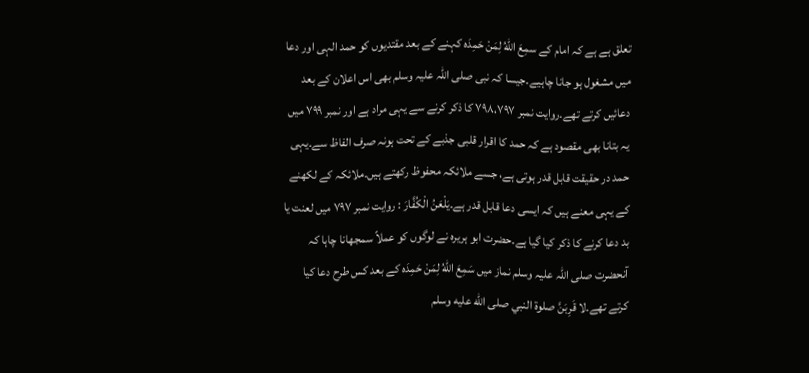تعلق ہے ہے کہ امام کے سمِعَ اللهُ لِمَنْ حَمِدَہ کہنے کے بعد مقتدیوں کو حمد الہی اور دعا میں مشغول ہو جانا چاہیے۔جیسا کہ نبی صلی اللہ علیہ وسلم بھی اس اعلان کے بعد دعائیں کرتے تھے۔روایت نمبر ۷۹۸،۷۹۷ کا ذکر کرنے سے یہی مراد ہے اور نمبر ۷۹۹ میں یہ بتانا بھی مقصود ہے کہ حمد کا اقرار قلبی جذبے کے تحت ہونہ صرف الفاظ سے۔یہی حمد در حقیقت قابل قدر ہوتی ہے، جسے ملائکہ محفوظ رکھتے ہیں۔ملائکہ کے لکھنے کے یہی معنے ہیں کہ ایسی دعا قابل قدر ہے۔يَلْعَنُ الْكُفَّارَ : روایت نمبر ۷۹۷ میں لعنت یا بد دعا کرنے کا ذکر کیا گیا ہے۔حضرت ابو ہریرہ نے لوگوں کو عملاً سمجھانا چاہا کہ آنحضرت صلی اللہ علیہ وسلم نماز میں سَمِعَ اللهُ لِمَنْ حَمِدَہ کے بعد کس طرح دعا کیا کرتے تھے۔لا قَرِبَنَّ صلوة النبي صلى الله عليه وسلم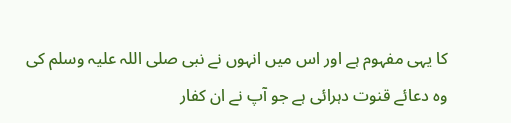کا یہی مفہوم ہے اور اس میں انہوں نے نبی صلی اللہ علیہ وسلم کی وہ دعائے قنوت دہرائی ہے جو آپ نے ان کفار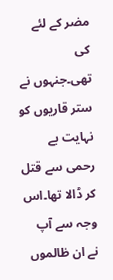مضر کے لئے کی تھی۔جنہوں نے ستر قاریوں کو نہایت بے رحمی سے قتل کر ڈالا تھا۔اس وجہ سے آپ نے ان ظالموں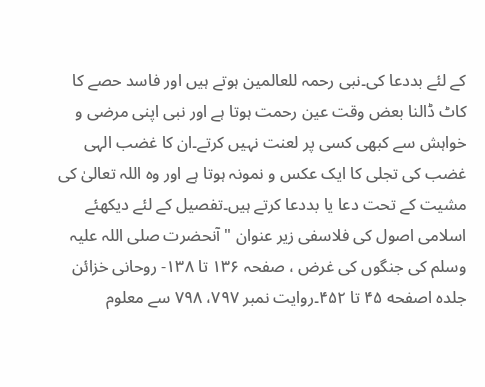کے لئے بددعا کی۔نبی رحمہ للعالمین ہوتے ہیں اور فاسد حصے کا کاٹ ڈالنا بعض وقت عین رحمت ہوتا ہے اور نبی اپنی مرضی و خواہش سے کبھی کسی پر لعنت نہیں کرتے۔ان کا غضب الہی غضب کی تجلی کا ایک عکس و نمونہ ہوتا ہے اور وہ اللہ تعالیٰ کی مشیت کے تحت دعا یا بددعا کرتے ہیں۔تفصیل کے لئے دیکھئے اسلامی اصول کی فلاسفی زیر عنوان " آنحضرت صلی اللہ علیہ وسلم کی جنگوں کی غرض ، صفحہ ۱۳۶ تا ۱۳۸- روحانی خزائن جلده اصفحه ۴۵ تا ۴۵۲۔روایت نمبر ۷۹۷، ۷۹۸ سے معلوم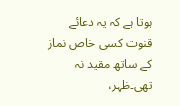ہوتا ہے کہ یہ دعائے قنوت کسی خاص نماز کے ساتھ مقید نہ تھی۔ظہر،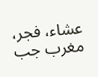عشاء، فجر، مغرب جب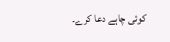کوئی چاہے دعا کرے۔